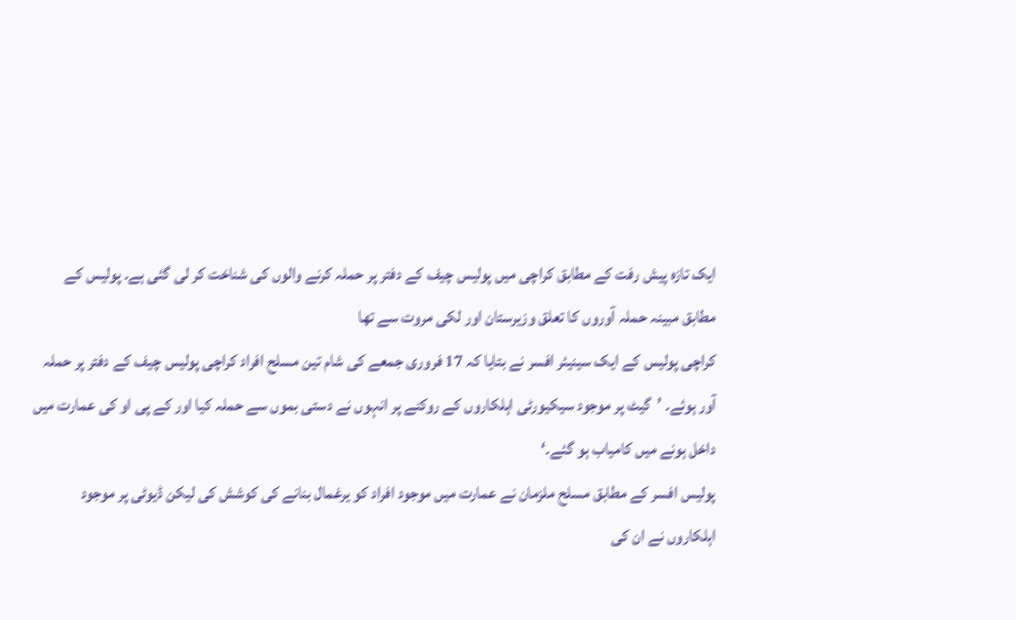ایک تازہ پیش رفت کے مطابق کراچی میں پولیس چیف کے دفتر پر حملہ کرنے والوں کی شناخت کر لی گئی ہے۔ پولیس کے مطابق مبینہ حملہ آوروں کا تعلق وزیرستان اور لکی مروت سے تھا
کراچی پولیس کے ایک سینیئر افسر نے بتایا کہ 17 فروری جمعے کی شام تین مسلح افراد کراچی پولیس چیف کے دفتر پر حملہ آور ہوئے۔ ’گیٹ پر موجود سیکیورٹی اہلکاروں کے روکنے پر انہوں نے دستی بموں سے حملہ کیا اور کے پی او کی عمارت میں داخل ہونے میں کامیاب ہو گئے۔‘
پولیس افسر کے مطابق مسلح ملزمان نے عمارت میں موجود افراد کو یرغمال بنانے کی کوشش کی لیکن ڈیوٹی پر موجود اہلکاروں نے ان کی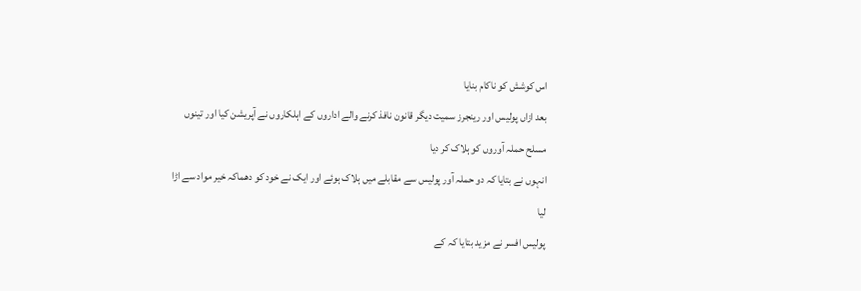اس کوشش کو ناکام بنایا
بعد ازاں پولیس اور رینجرز سمیت دیگر قانون نافذ کرنے والے اداروں کے اہلکاروں نے آپریشن کیا اور تینوں مسلح حملہ آوروں کو ہلاک کر دیا
انہوں نے بتایا کہ دو حملہ آور پولیس سے مقابلے میں ہلاک ہوئے اور ایک نے خود کو دھماکہ خیر مواد سے اڑا لیا
پولیس افسر نے مزید بتایا کہ کے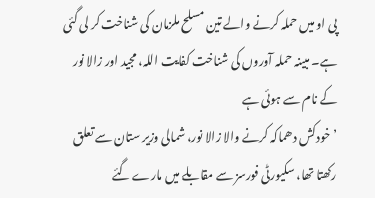پی او میں حملہ کرنے والے تین مسلح ملزمان کی شناخت کر لی گئی ہے۔ مبینہ حملہ آوروں کی شناخت کفایت اللہ، مجید اور زالا نور کے نام سے ہوئی ہے
’خودکش دھماکہ کرنے والا زالا نور، شمالی وزیر ستان سے تعلق رکھتا تھا، سکیورٹی فورسز سے مقابلے میں مارے گئے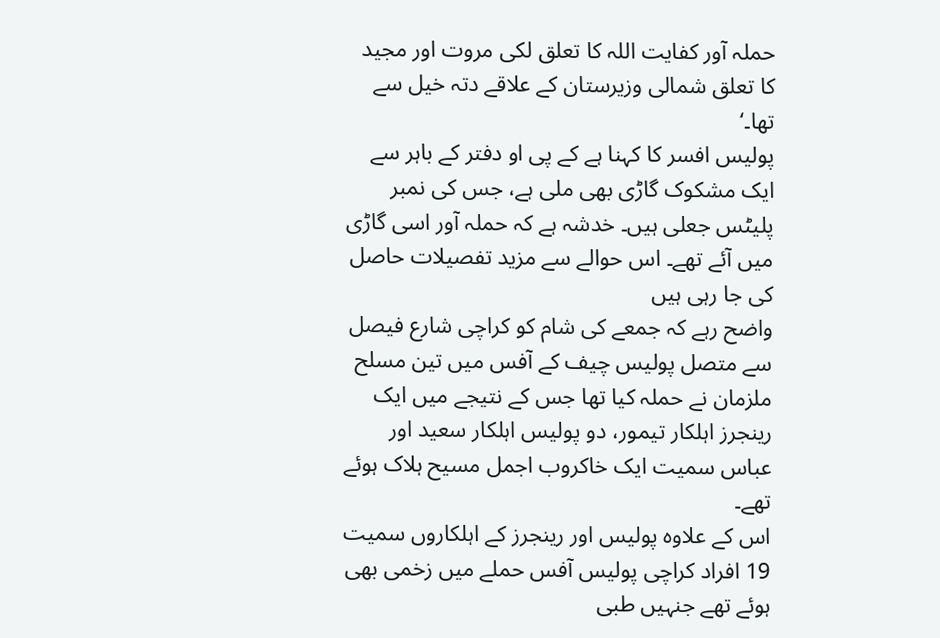حملہ آور کفایت اللہ کا تعلق لکی مروت اور مجید کا تعلق شمالی وزیرستان کے علاقے دتہ خیل سے تھا۔‘
پولیس افسر کا کہنا ہے کے پی او دفتر کے باہر سے ایک مشکوک گاڑی بھی ملی ہے، جس کی نمبر پلیٹس جعلی ہیں۔ خدشہ ہے کہ حملہ آور اسی گاڑی میں آئے تھے۔ اس حوالے سے مزید تفصیلات حاصل کی جا رہی ہیں
واضح رہے کہ جمعے کی شام کو کراچی شارع فیصل سے متصل پولیس چیف کے آفس میں تین مسلح ملزمان نے حملہ کیا تھا جس کے نتیجے میں ایک رینجرز اہلکار تیمور، دو پولیس اہلکار سعید اور عباس سمیت ایک خاکروب اجمل مسیح ہلاک ہوئے تھے۔
اس کے علاوہ پولیس اور رینجرز کے اہلکاروں سمیت 19 افراد کراچی پولیس آفس حملے میں زخمی بھی ہوئے تھے جنہیں طبی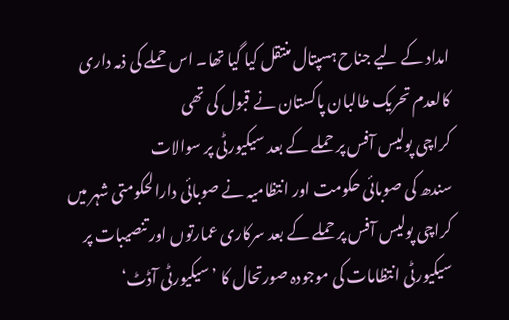امداد کے لیے جناح ہسپتال منتقل کیا گیا تھا۔ اس حملے کی ذمہ داری کالعدم تحریک طالبان پاکستان نے قبول کی تھی
کراچی پولیس آفس پر حملے کے بعد سیکیورٹی پر سوالات
سندھ کی صوبائی حکومت اور انتظامیہ نے صوبائی دارالحکومتی شہر میں کراچی پولیس آفس پر حملے کے بعد سرکاری عمارتوں اور تنصیبات پر سیکیورٹی انتظامات کی موجودہ صورتحال کا ’سیکیورٹی آڈٹ‘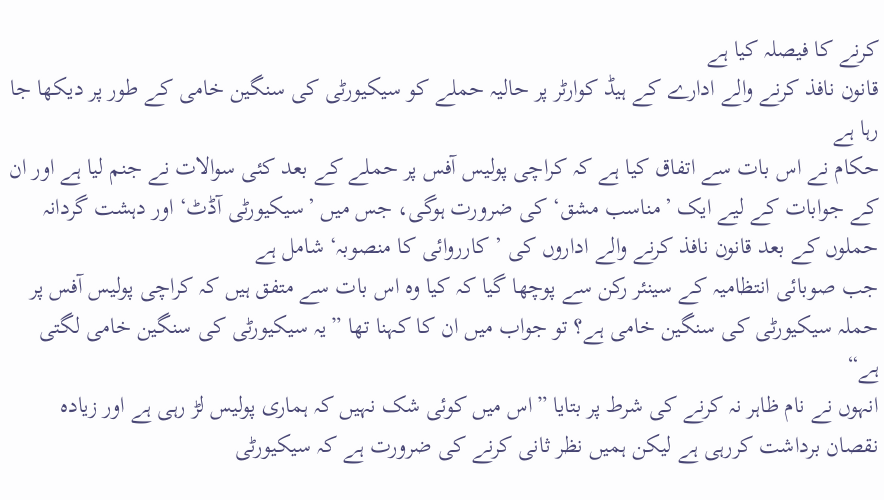کرنے کا فیصلہ کیا ہے
قانون نافذ کرنے والے ادارے کے ہیڈ کوارٹر پر حالیہ حملے کو سیکیورٹی کی سنگین خامی کے طور پر دیکھا جا رہا ہے
حکام نے اس بات سے اتفاق کیا ہے کہ کراچی پولیس آفس پر حملے کے بعد کئی سوالات نے جنم لیا ہے اور ان کے جوابات کے لیے ایک ’مناسب مشق‘ کی ضرورت ہوگی، جس میں ’سیکیورٹی آڈٹ‘ اور دہشت گردانہ حملوں کے بعد قانون نافذ کرنے والے اداروں کی ’کارروائی کا منصوبہ‘ شامل ہے
جب صوبائی انتظامیہ کے سینئر رکن سے پوچھا گیا کہ کیا وہ اس بات سے متفق ہیں کہ کراچی پولیس آفس پر حملہ سیکیورٹی کی سنگین خامی ہے؟ تو جواب میں ان کا کہنا تھا ”یہ سیکیورٹی کی سنگین خامی لگتی ہے“
انہوں نے نام ظاہر نہ کرنے کی شرط پر بتایا ”اس میں کوئی شک نہیں کہ ہماری پولیس لڑ رہی ہے اور زیادہ نقصان برداشت کررہی ہے لیکن ہمیں نظر ثانی کرنے کی ضرورت ہے کہ سیکیورٹی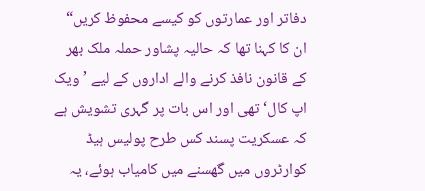دفاتر اور عمارتوں کو کیسے محفوظ کریں“
ان کا کہنا تھا کہ حالیہ پشاور حملہ ملک بھر کے قانون نافذ کرنے والے اداروں کے لیے ’ویک اپ کال‘ تھی اور اس بات پر گہری تشویش ہے کہ عسکریت پسند کس طرح پولیس ہیڈ کوارٹروں میں گھسنے میں کامیاب ہوئے، یہ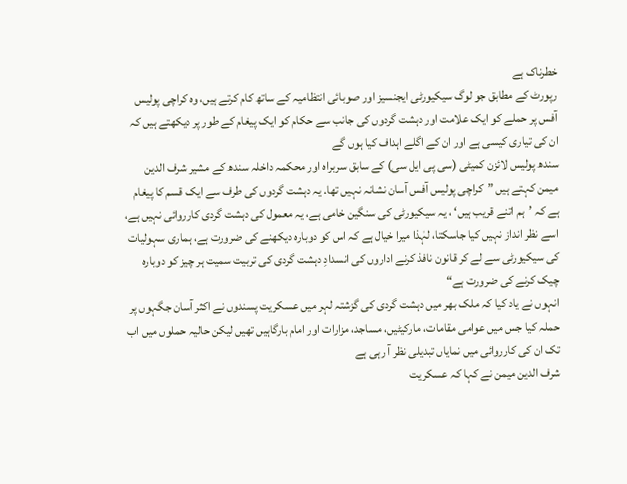خطرناک ہے
رپورٹ کے مطابق جو لوگ سیکیورٹی ایجنسیز اور صوبائی انتظامیہ کے ساتھ کام کرتے ہیں، وہ کراچی پولیس آفس پر حملے کو ایک علامت اور دہشت گردوں کی جانب سے حکام کو ایک پیغام کے طور پر دیکھتے ہیں کہ ان کی تیاری کیسی ہے اور ان کے اگلے اہداف کیا ہوں گے
سندھ پولیس لائزن کمیٹی (سی پی ایل سی) کے سابق سربراہ اور محکمہ داخلہ سندھ کے مشیر شرف الدین میمن کہتے ہیں ”کراچی پولیس آفس آسان نشانہ نہیں تھا. یہ دہشت گردوں کی طرف سے ایک قسم کا پیغام ہے کہ ’ہم اتنے قریب ہیں‘ ، یہ سیکیورٹی کی سنگین خامی ہے، یہ معمول کی دہشت گردی کارروائی نہیں ہے، اسے نظر انداز نہیں کیا جاسکتا، لہٰذا میرا خیال ہے کہ اس کو دوبارہ دیکھنے کی ضرورت ہے، ہماری سہولیات کی سیکیورٹی سے لے کر قانون نافذ کرنے اداروں کی انسدادِ دہشت گردی کی تربیت سمیت ہر چیز کو دوبارہ چیک کرنے کی ضرورت ہے“
انہوں نے یاد کیا کہ ملک بھر میں دہشت گردی کی گزشتہ لہر میں عسکریت پسندوں نے اکثر آسان جگہوں پر حملہ کیا جس میں عوامی مقامات، مارکیٹیں، مساجد، مزارات اور امام بارگاہیں تھیں لیکن حالیہ حملوں میں اب تک ان کی کارروائی میں نمایاں تبدیلی نظر آ رہی ہے
شرف الدین میمن نے کہا کہ عسکریت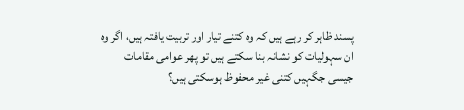پسند ظاہر کر رہے ہیں کہ وہ کتنے تیار اور تربیت یافتہ ہیں، اگر وہ ان سہولیات کو نشانہ بنا سکتے ہیں تو پھر عوامی مقامات جیسی جگہیں کتنی غیر محفوظ ہوسکتی ہیں؟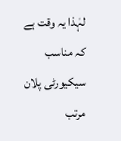لہٰذا یہ وقت ہے کہ مناسب سیکیورٹی پلان مرتب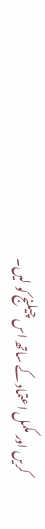کریں اور مکمل اعتماد کے ساتھ اس چیلنج کو لیں۔